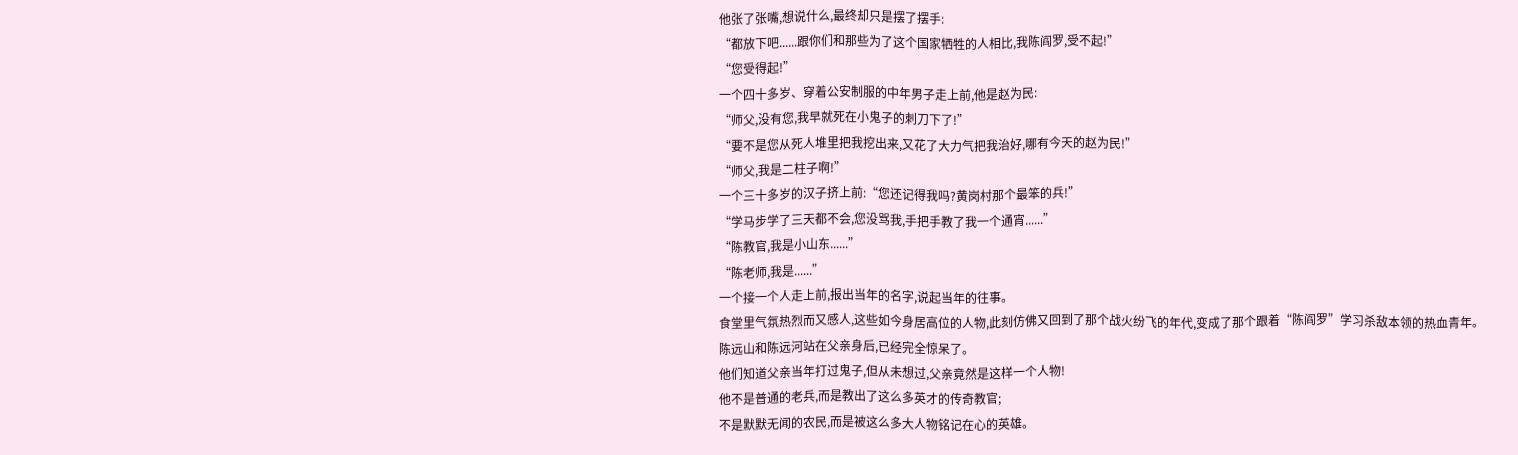他张了张嘴,想说什么,最终却只是摆了摆手:
“都放下吧......跟你们和那些为了这个国家牺牲的人相比,我陈阎罗,受不起!”
“您受得起!”
一个四十多岁、穿着公安制服的中年男子走上前,他是赵为民:
“师父,没有您,我早就死在小鬼子的刺刀下了!”
“要不是您从死人堆里把我挖出来,又花了大力气把我治好,哪有今天的赵为民!”
“师父,我是二柱子啊!”
一个三十多岁的汉子挤上前:“您还记得我吗?黄岗村那个最笨的兵!”
“学马步学了三天都不会,您没骂我,手把手教了我一个通宵......”
“陈教官,我是小山东......”
“陈老师,我是......”
一个接一个人走上前,报出当年的名字,说起当年的往事。
食堂里气氛热烈而又感人,这些如今身居高位的人物,此刻仿佛又回到了那个战火纷飞的年代,变成了那个跟着“陈阎罗”学习杀敌本领的热血青年。
陈远山和陈远河站在父亲身后,已经完全惊呆了。
他们知道父亲当年打过鬼子,但从未想过,父亲竟然是这样一个人物!
他不是普通的老兵,而是教出了这么多英才的传奇教官;
不是默默无闻的农民,而是被这么多大人物铭记在心的英雄。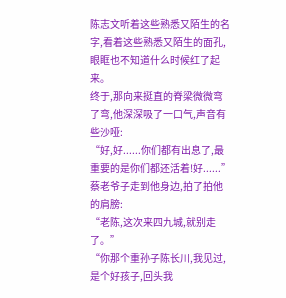陈志文听着这些熟悉又陌生的名字,看着这些熟悉又陌生的面孔,眼眶也不知道什么时候红了起来。
终于,那向来挺直的脊梁微微弯了弯,他深深吸了一口气,声音有些沙哑:
“好,好......你们都有出息了,最重要的是你们都还活着!好......”
蔡老爷子走到他身边,拍了拍他的肩膀:
“老陈,这次来四九城,就别走了。”
“你那个重孙子陈长川,我见过,是个好孩子,回头我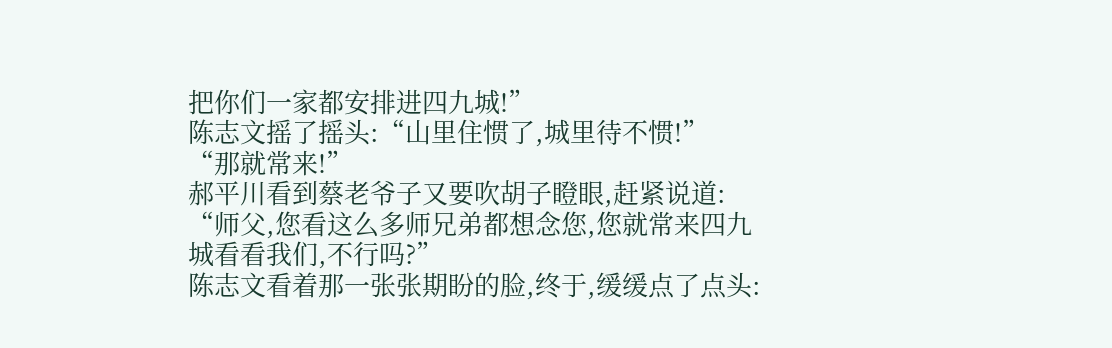把你们一家都安排进四九城!”
陈志文摇了摇头:“山里住惯了,城里待不惯!”
“那就常来!”
郝平川看到蔡老爷子又要吹胡子瞪眼,赶紧说道:
“师父,您看这么多师兄弟都想念您,您就常来四九城看看我们,不行吗?”
陈志文看着那一张张期盼的脸,终于,缓缓点了点头: